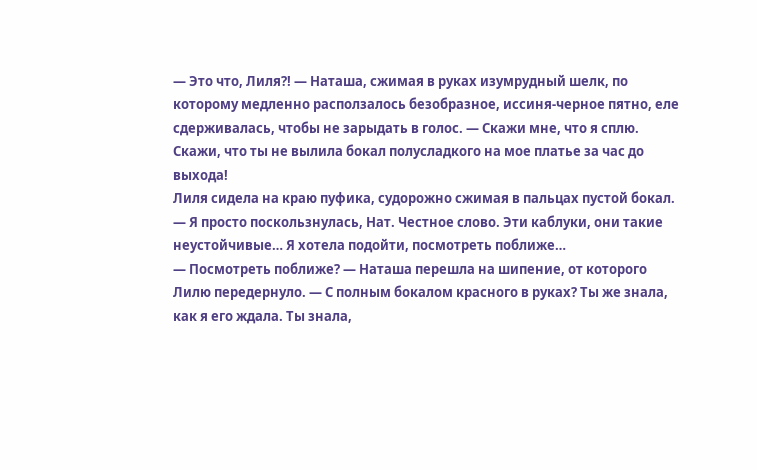— Это что, Лиля?! — Наташа, сжимая в руках изумрудный шелк, по которому медленно расползалось безобразное, иссиня-черное пятно, еле сдерживалась, чтобы не зарыдать в голос. — Скажи мне, что я сплю. Скажи, что ты не вылила бокал полусладкого на мое платье за час до выхода!
Лиля сидела на краю пуфика, судорожно сжимая в пальцах пустой бокал.
— Я просто поскользнулась, Нат. Честное слово. Эти каблуки, они такие неустойчивые… Я хотела подойти, посмотреть поближе…
— Посмотреть поближе? — Наташа перешла на шипение, от которого Лилю передернуло. — С полным бокалом красного в руках? Ты же знала, как я его ждала. Ты знала,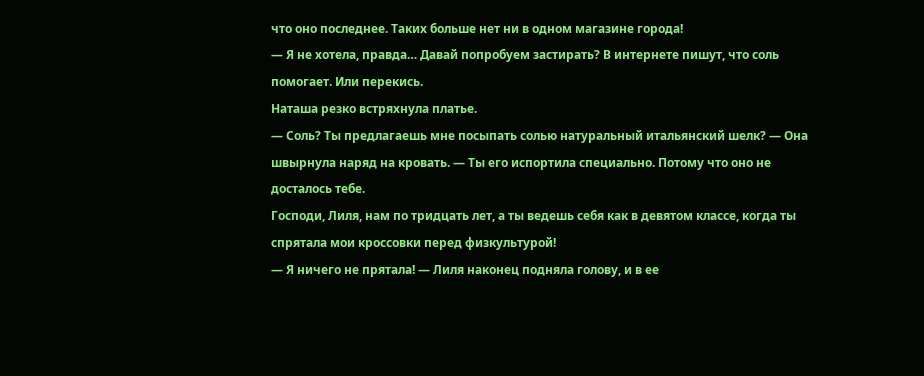что оно последнее. Таких больше нет ни в одном магазине города!
— Я не хотела, правда… Давай попробуем застирать? В интернете пишут, что соль помогает. Или перекись.
Наташа резко встряхнула платье.
— Соль? Ты предлагаешь мне посыпать солью натуральный итальянский шелк? — Она швырнула наряд на кровать. — Ты его испортила специально. Потому что оно не досталось тебе.
Господи, Лиля, нам по тридцать лет, а ты ведешь себя как в девятом классе, когда ты спрятала мои кроссовки перед физкультурой!
— Я ничего не прятала! — Лиля наконец подняла голову, и в ее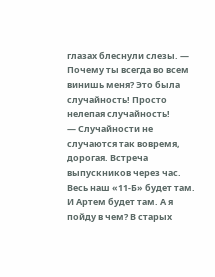глазах блеснули слезы. — Почему ты всегда во всем винишь меня? Это была случайность! Просто нелепая случайность!
— Случайности не случаются так вовремя, дорогая. Встреча выпускников через час. Весь наш «11-Б» будет там. И Артем будет там. А я пойду в чем? В старых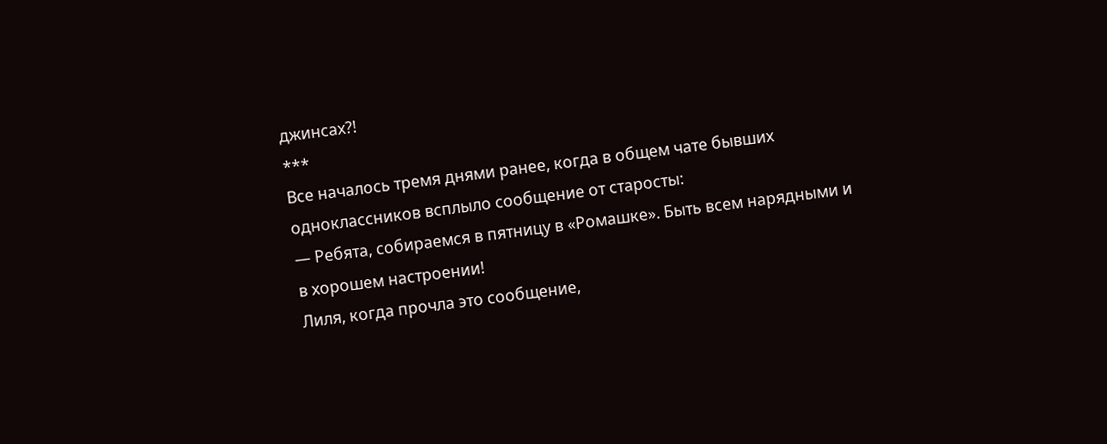джинсах?!
***
Все началось тремя днями ранее, когда в общем чате бывших одноклассников всплыло сообщение от старосты:
— Ребята, собираемся в пятницу в «Ромашке». Быть всем нарядными и в хорошем настроении!
Лиля, когда прочла это сообщение,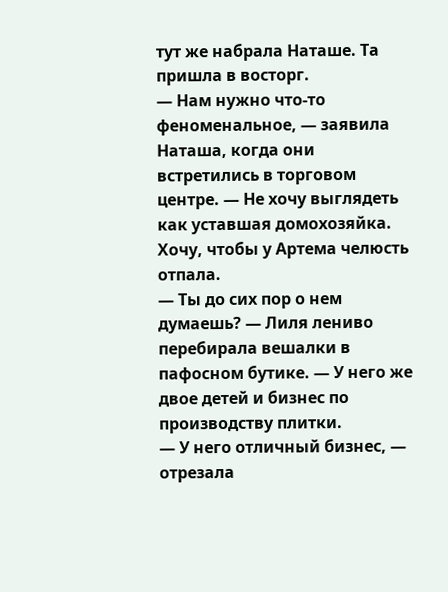тут же набрала Наташе. Та пришла в восторг.
— Нам нужно что-то феноменальное, — заявила Наташа, когда они встретились в торговом центре. — Не хочу выглядеть как уставшая домохозяйка. Хочу, чтобы у Артема челюсть отпала.
— Ты до сих пор о нем думаешь? — Лиля лениво перебирала вешалки в пафосном бутике. — У него же двое детей и бизнес по производству плитки.
— У него отличный бизнес, — отрезала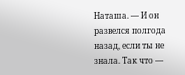Наташа. — И он развелся полгода назад, если ты не знала. Так что —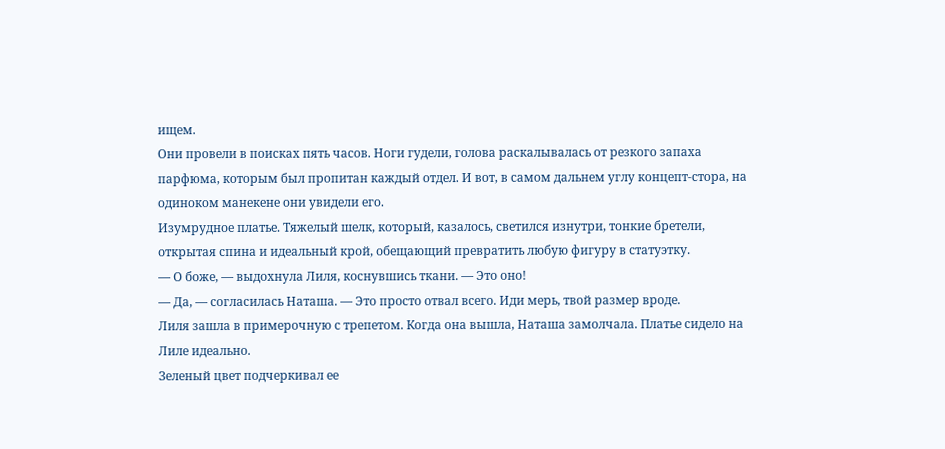ищем.
Они провели в поисках пять часов. Ноги гудели, голова раскалывалась от резкого запаха парфюма, которым был пропитан каждый отдел. И вот, в самом дальнем углу концепт-стора, на одиноком манекене они увидели его.
Изумрудное платье. Тяжелый шелк, который, казалось, светился изнутри, тонкие бретели, открытая спина и идеальный крой, обещающий превратить любую фигуру в статуэтку.
— О боже, — выдохнула Лиля, коснувшись ткани. — Это оно!
— Да, — согласилась Наташа. — Это просто отвал всего. Иди мерь, твой размер вроде.
Лиля зашла в примерочную с трепетом. Когда она вышла, Наташа замолчала. Платье сидело на Лиле идеально.
Зеленый цвет подчеркивал ее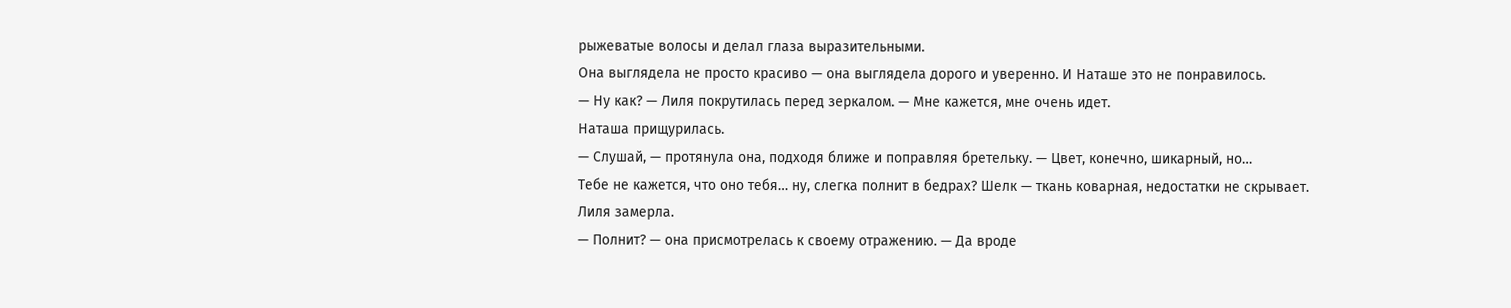рыжеватые волосы и делал глаза выразительными.
Она выглядела не просто красиво — она выглядела дорого и уверенно. И Наташе это не понравилось.
— Ну как? — Лиля покрутилась перед зеркалом. — Мне кажется, мне очень идет.
Наташа прищурилась.
— Слушай, — протянула она, подходя ближе и поправляя бретельку. — Цвет, конечно, шикарный, но…
Тебе не кажется, что оно тебя… ну, слегка полнит в бедрах? Шелк — ткань коварная, недостатки не скрывает.
Лиля замерла.
— Полнит? — она присмотрелась к своему отражению. — Да вроде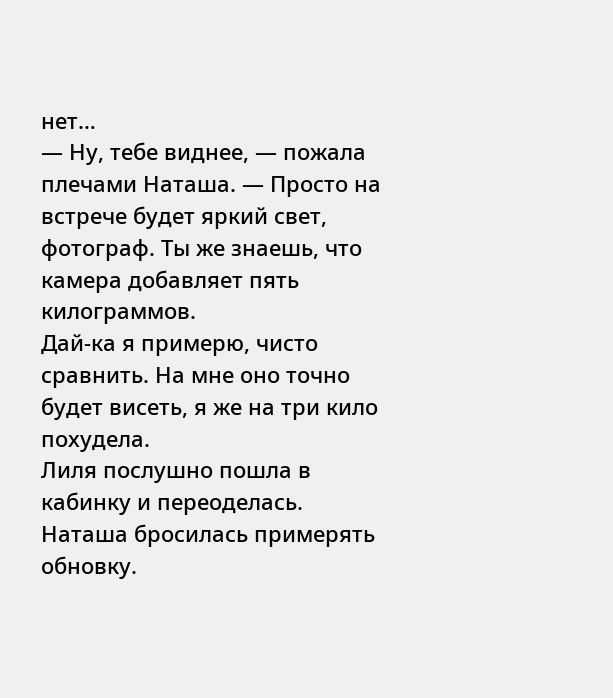нет…
— Ну, тебе виднее, — пожала плечами Наташа. — Просто на встрече будет яркий свет, фотограф. Ты же знаешь, что камера добавляет пять килограммов.
Дай-ка я примерю, чисто сравнить. На мне оно точно будет висеть, я же на три кило похудела.
Лиля послушно пошла в кабинку и переоделась. Наташа бросилась примерять обновку.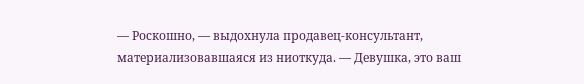— Роскошно, — выдохнула продавец-консультант, материализовавшаяся из ниоткуда. — Девушка, это ваш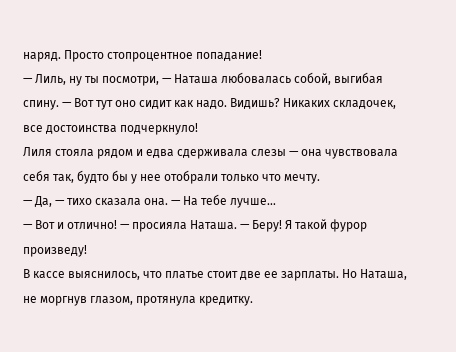наряд. Просто стопроцентное попадание!
— Лиль, ну ты посмотри, — Наташа любовалась собой, выгибая спину. — Вот тут оно сидит как надо. Видишь? Никаких складочек, все достоинства подчеркнуло!
Лиля стояла рядом и едва сдерживала слезы — она чувствовала себя так, будто бы у нее отобрали только что мечту.
— Да, — тихо сказала она. — На тебе лучше…
— Вот и отлично! — просияла Наташа. — Беру! Я такой фурор произведу!
В кассе выяснилось, что платье стоит две ее зарплаты. Но Наташа, не моргнув глазом, протянула кредитку.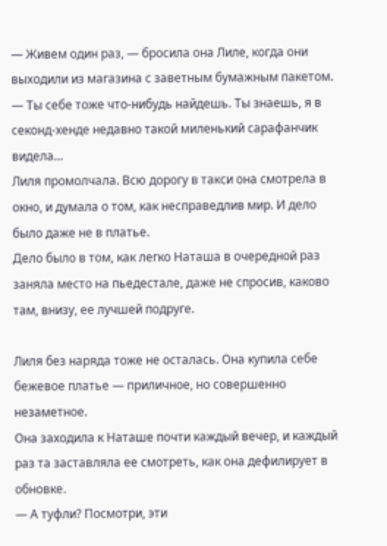— Живем один раз, — бросила она Лиле, когда они выходили из магазина с заветным бумажным пакетом. — Ты себе тоже что-нибудь найдешь. Ты знаешь, я в секонд-хенде недавно такой миленький сарафанчик видела…
Лиля промолчала. Всю дорогу в такси она смотрела в окно, и думала о том, как несправедлив мир. И дело было даже не в платье.
Дело было в том, как легко Наташа в очередной раз заняла место на пьедестале, даже не спросив, каково там, внизу, ее лучшей подруге.

Лиля без наряда тоже не осталась. Она купила себе бежевое платье — приличное, но совершенно незаметное.
Она заходила к Наташе почти каждый вечер, и каждый раз та заставляла ее смотреть, как она дефилирует в обновке.
— А туфли? Посмотри, эти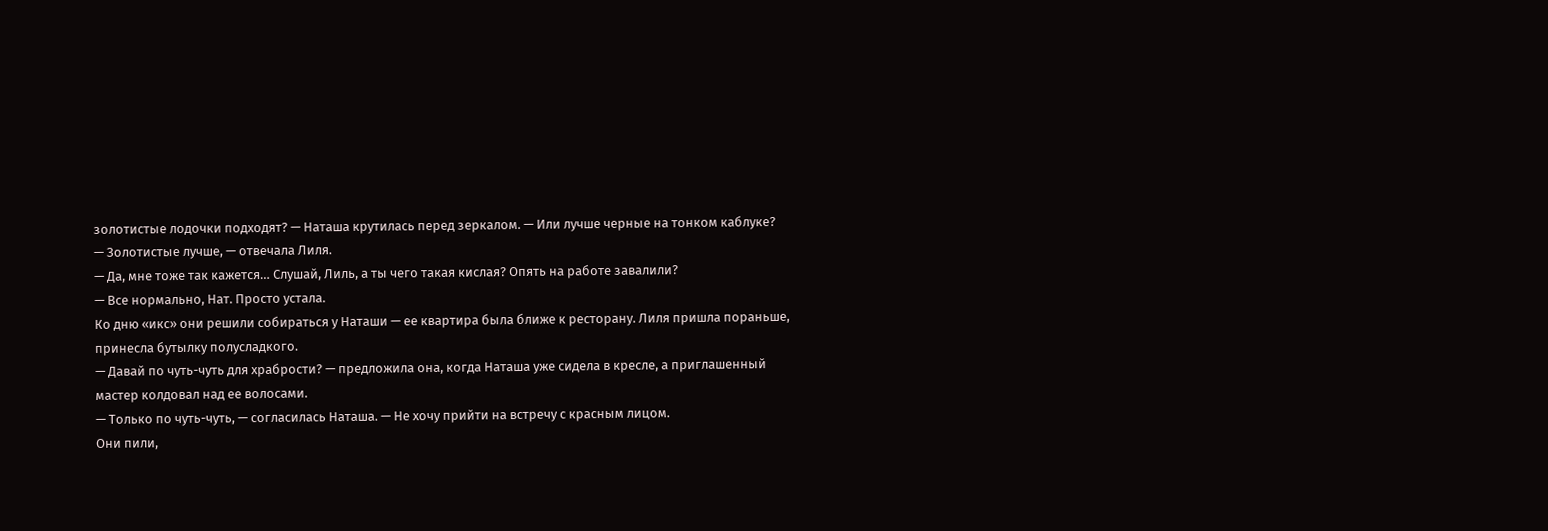золотистые лодочки подходят? — Наташа крутилась перед зеркалом. — Или лучше черные на тонком каблуке?
— Золотистые лучше, — отвечала Лиля.
— Да, мне тоже так кажется… Слушай, Лиль, а ты чего такая кислая? Опять на работе завалили?
— Все нормально, Нат. Просто устала.
Ко дню «икс» они решили собираться у Наташи — ее квартира была ближе к ресторану. Лиля пришла пораньше, принесла бутылку полусладкого.
— Давай по чуть-чуть для храбрости? — предложила она, когда Наташа уже сидела в кресле, а приглашенный мастер колдовал над ее волосами.
— Только по чуть-чуть, — согласилась Наташа. — Не хочу прийти на встречу с красным лицом.
Они пили,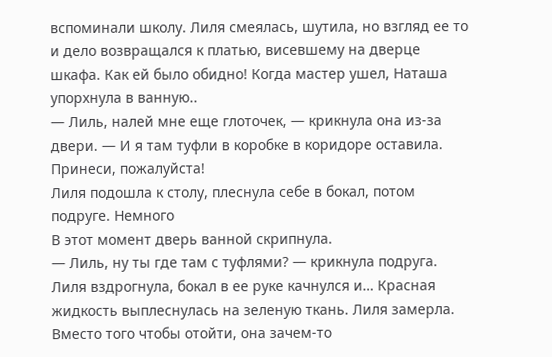вспоминали школу. Лиля смеялась, шутила, но взгляд ее то и дело возвращался к платью, висевшему на дверце шкафа. Как ей было обидно! Когда мастер ушел, Наташа упорхнула в ванную..
— Лиль, налей мне еще глоточек, — крикнула она из-за двери. — И я там туфли в коробке в коридоре оставила. Принеси, пожалуйста!
Лиля подошла к столу, плеснула себе в бокал, потом подруге. Немного
В этот момент дверь ванной скрипнула.
— Лиль, ну ты где там с туфлями? — крикнула подруга.
Лиля вздрогнула, бокал в ее руке качнулся и… Красная жидкость выплеснулась на зеленую ткань. Лиля замерла. Вместо того чтобы отойти, она зачем-то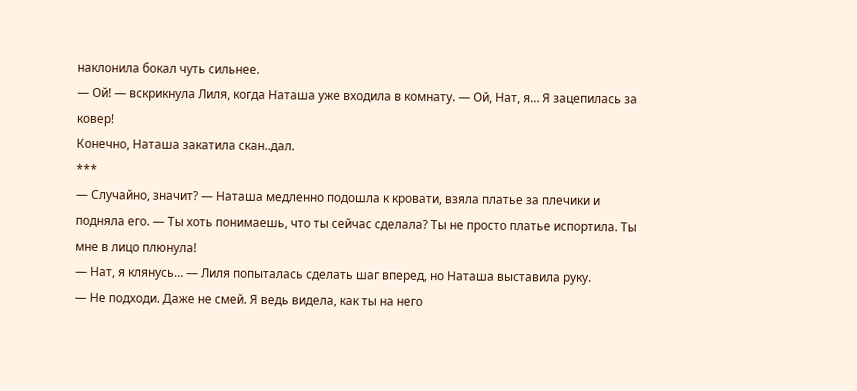наклонила бокал чуть сильнее.
— Ой! — вскрикнула Лиля, когда Наташа уже входила в комнату. — Ой, Нат, я… Я зацепилась за ковер!
Конечно, Наташа закатила скан..дал.
***
— Случайно, значит? — Наташа медленно подошла к кровати, взяла платье за плечики и подняла его. — Ты хоть понимаешь, что ты сейчас сделала? Ты не просто платье испортила. Ты мне в лицо плюнула!
— Нат, я клянусь… — Лиля попыталась сделать шаг вперед, но Наташа выставила руку.
— Не подходи. Даже не смей. Я ведь видела, как ты на него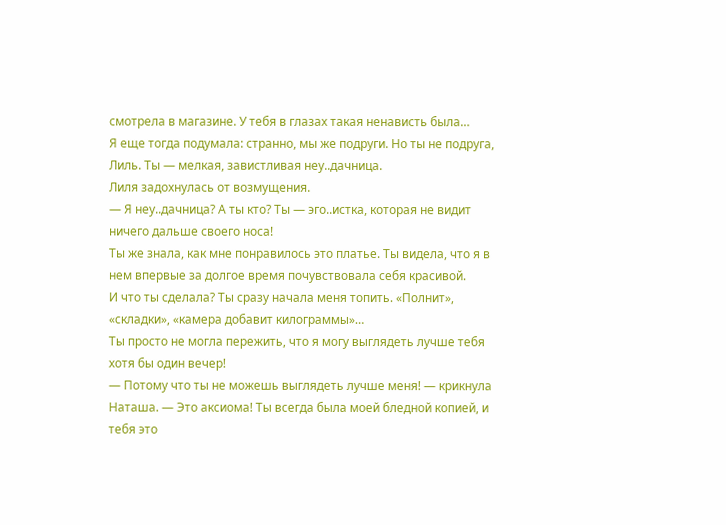смотрела в магазине. У тебя в глазах такая ненависть была…
Я еще тогда подумала: странно, мы же подруги. Но ты не подруга, Лиль. Ты — мелкая, завистливая неу..дачница.
Лиля задохнулась от возмущения.
— Я неу..дачница? А ты кто? Ты — эго..истка, которая не видит ничего дальше своего носа!
Ты же знала, как мне понравилось это платье. Ты видела, что я в нем впервые за долгое время почувствовала себя красивой.
И что ты сделала? Ты сразу начала меня топить. «Полнит», «складки», «камера добавит килограммы»…
Ты просто не могла пережить, что я могу выглядеть лучше тебя хотя бы один вечер!
— Потому что ты не можешь выглядеть лучше меня! — крикнула Наташа. — Это аксиома! Ты всегда была моей бледной копией, и тебя это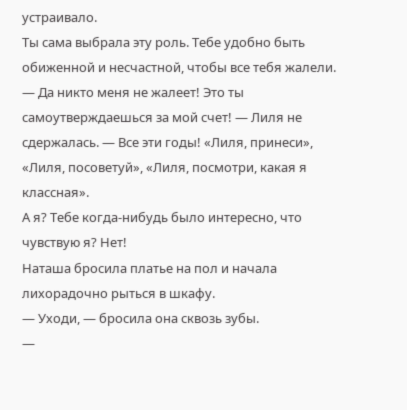устраивало.
Ты сама выбрала эту роль. Тебе удобно быть обиженной и несчастной, чтобы все тебя жалели.
— Да никто меня не жалеет! Это ты самоутверждаешься за мой счет! — Лиля не сдержалась. — Все эти годы! «Лиля, принеси», «Лиля, посоветуй», «Лиля, посмотри, какая я классная».
А я? Тебе когда-нибудь было интересно, что чувствую я? Нет!
Наташа бросила платье на пол и начала лихорадочно рыться в шкафу.
— Уходи, — бросила она сквозь зубы.
—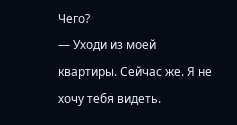Чего?
— Уходи из моей квартиры. Сейчас же. Я не хочу тебя видеть.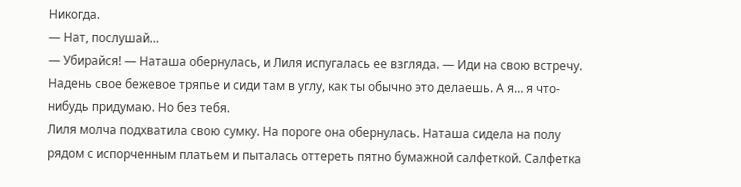Никогда.
— Нат, послушай…
— Убирайся! — Наташа обернулась, и Лиля испугалась ее взгляда. — Иди на свою встречу.
Надень свое бежевое тряпье и сиди там в углу, как ты обычно это делаешь. А я… я что-нибудь придумаю. Но без тебя.
Лиля молча подхватила свою сумку. На пороге она обернулась. Наташа сидела на полу рядом с испорченным платьем и пыталась оттереть пятно бумажной салфеткой. Салфетка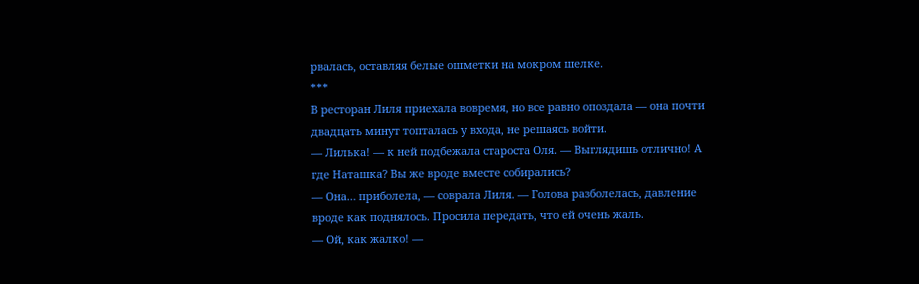рвалась, оставляя белые ошметки на мокром шелке.
***
В ресторан Лиля приехала вовремя, но все равно опоздала — она почти двадцать минут топталась у входа, не решаясь войти.
— Лилька! — к ней подбежала староста Оля. — Выглядишь отлично! А где Наташка? Вы же вроде вместе собирались?
— Она… приболела, — соврала Лиля. — Голова разболелась, давление вроде как поднялось. Просила передать, что ей очень жаль.
— Ой, как жалко! —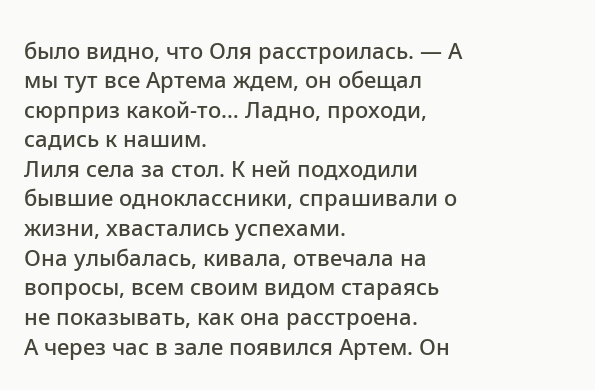было видно, что Оля расстроилась. — А мы тут все Артема ждем, он обещал сюрприз какой-то… Ладно, проходи, садись к нашим.
Лиля села за стол. К ней подходили бывшие одноклассники, спрашивали о жизни, хвастались успехами.
Она улыбалась, кивала, отвечала на вопросы, всем своим видом стараясь не показывать, как она расстроена.
А через час в зале появился Артем. Он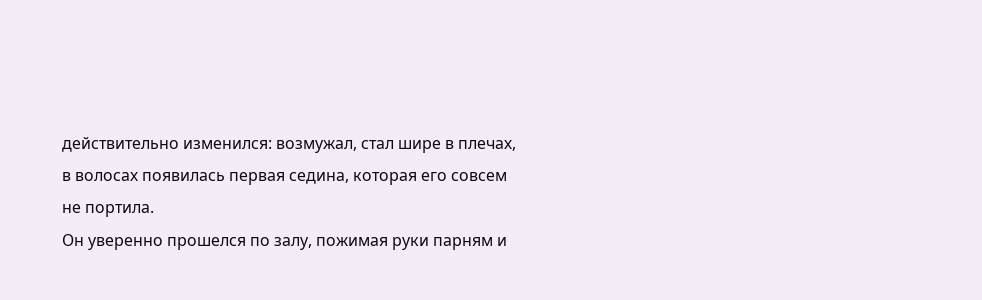действительно изменился: возмужал, стал шире в плечах, в волосах появилась первая седина, которая его совсем не портила.
Он уверенно прошелся по залу, пожимая руки парням и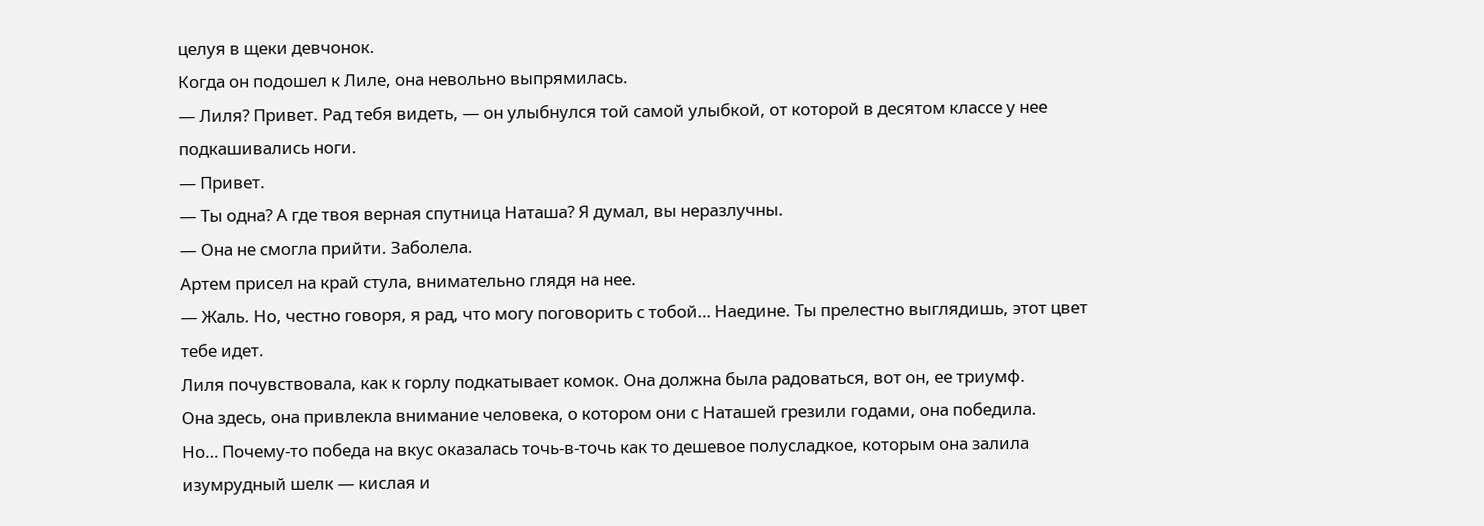целуя в щеки девчонок.
Когда он подошел к Лиле, она невольно выпрямилась.
— Лиля? Привет. Рад тебя видеть, — он улыбнулся той самой улыбкой, от которой в десятом классе у нее подкашивались ноги.
— Привет.
— Ты одна? А где твоя верная спутница Наташа? Я думал, вы неразлучны.
— Она не смогла прийти. Заболела.
Артем присел на край стула, внимательно глядя на нее.
— Жаль. Но, честно говоря, я рад, что могу поговорить с тобой… Наедине. Ты прелестно выглядишь, этот цвет тебе идет.
Лиля почувствовала, как к горлу подкатывает комок. Она должна была радоваться, вот он, ее триумф.
Она здесь, она привлекла внимание человека, о котором они с Наташей грезили годами, она победила.
Но… Почему-то победа на вкус оказалась точь-в-точь как то дешевое полусладкое, которым она залила изумрудный шелк — кислая и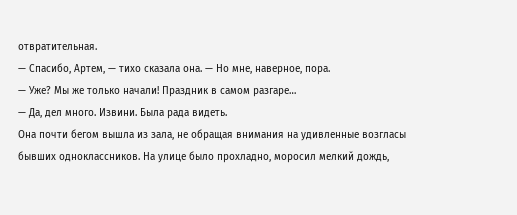отвратительная.
— Спасибо, Артем, — тихо сказала она. — Но мне, наверное, пора.
— Уже? Мы же только начали! Праздник в самом разгаре…
— Да, дел много. Извини. Была рада видеть.
Она почти бегом вышла из зала, не обращая внимания на удивленные возгласы бывших одноклассников. На улице было прохладно, моросил мелкий дождь,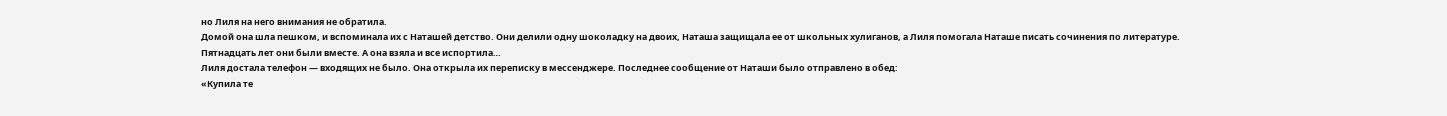но Лиля на него внимания не обратила.
Домой она шла пешком, и вспоминала их с Наташей детство. Они делили одну шоколадку на двоих, Наташа защищала ее от школьных хулиганов, а Лиля помогала Наташе писать сочинения по литературе.
Пятнадцать лет они были вместе. А она взяла и все испортила…
Лиля достала телефон — входящих не было. Она открыла их переписку в мессенджере. Последнее сообщение от Наташи было отправлено в обед:
«Купила те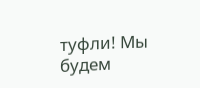туфли! Мы будем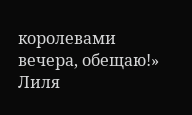королевами вечера, обещаю!»
Лиля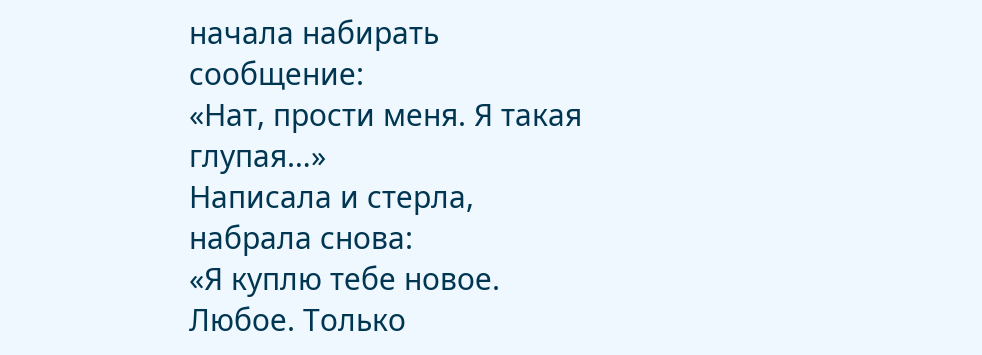начала набирать сообщение:
«Нат, прости меня. Я такая глупая…»
Написала и стерла, набрала снова:
«Я куплю тебе новое. Любое. Только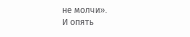не молчи».
И опять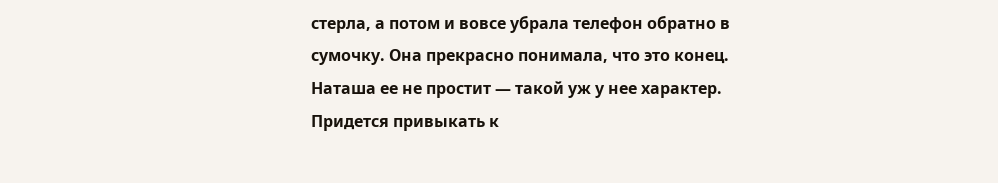стерла, а потом и вовсе убрала телефон обратно в сумочку. Она прекрасно понимала, что это конец.
Наташа ее не простит — такой уж у нее характер. Придется привыкать к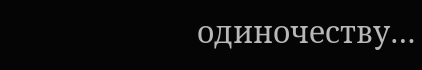одиночеству…